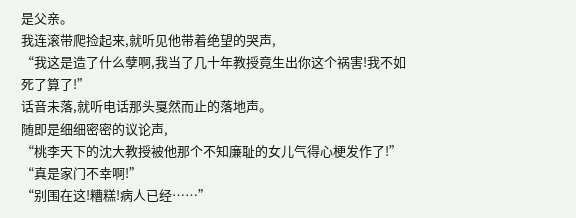是父亲。
我连滚带爬捡起来,就听见他带着绝望的哭声,
“我这是造了什么孽啊,我当了几十年教授竟生出你这个祸害!我不如死了算了!”
话音未落,就听电话那头戛然而止的落地声。
随即是细细密密的议论声,
“桃李天下的沈大教授被他那个不知廉耻的女儿气得心梗发作了!”
“真是家门不幸啊!”
“别围在这!糟糕!病人已经……”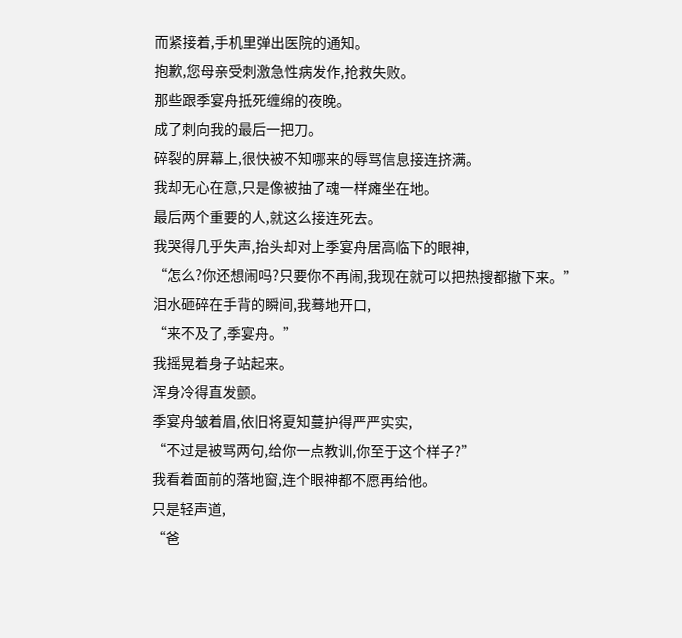而紧接着,手机里弹出医院的通知。
抱歉,您母亲受刺激急性病发作,抢救失败。
那些跟季宴舟抵死缠绵的夜晚。
成了刺向我的最后一把刀。
碎裂的屏幕上,很快被不知哪来的辱骂信息接连挤满。
我却无心在意,只是像被抽了魂一样瘫坐在地。
最后两个重要的人,就这么接连死去。
我哭得几乎失声,抬头却对上季宴舟居高临下的眼神,
“怎么?你还想闹吗?只要你不再闹,我现在就可以把热搜都撤下来。”
泪水砸碎在手背的瞬间,我蓦地开口,
“来不及了,季宴舟。”
我摇晃着身子站起来。
浑身冷得直发颤。
季宴舟皱着眉,依旧将夏知蔓护得严严实实,
“不过是被骂两句,给你一点教训,你至于这个样子?”
我看着面前的落地窗,连个眼神都不愿再给他。
只是轻声道,
“爸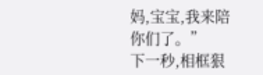妈,宝宝,我来陪你们了。”
下一秒,相框狠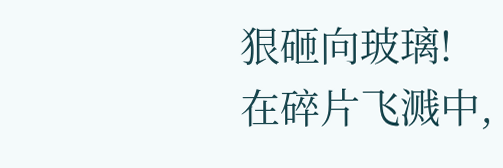狠砸向玻璃!
在碎片飞溅中,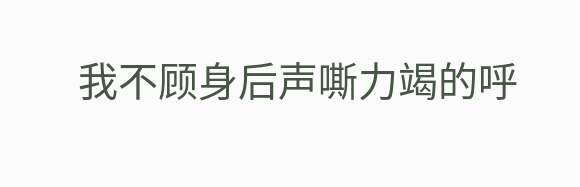我不顾身后声嘶力竭的呼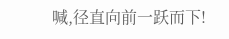喊,径直向前一跃而下!